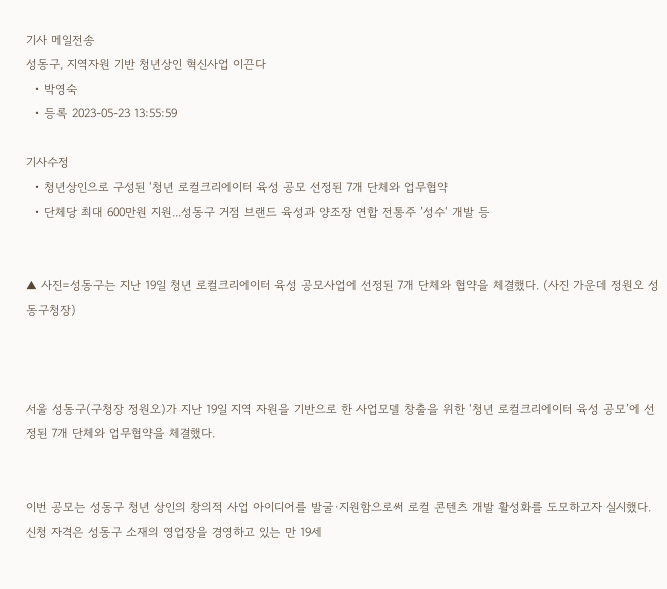기사 메일전송
성동구, 지역자원 기반 청년상인 혁신사업 이끈다
  • 박영숙
  • 등록 2023-05-23 13:55:59

기사수정
  • 청년상인으로 구성된 ‘청년 로컬크리에이터 육성 공모 선정된 7개 단체와 업무협약
  • 단체당 최대 600만원 지원...성동구 거점 브랜드 육성과 양조장 연합 전통주 ’성수‘ 개발 등


▲ 사진=성동구는 지난 19일 청년 로컬크리에이터 육성 공모사업에 선정된 7개 단체와 협약을 체결했다. (사진 가운데 정원오 성동구청장)



서울 성동구(구청장 정원오)가 지난 19일 지역 자원을 기반으로 한 사업모델 창출을 위한 ‘청년 로컬크리에이터 육성 공모’에 선정된 7개 단체와 업무협약을 체결했다.


이번 공모는 성동구 청년 상인의 창의적 사업 아이디어를 발굴·지원함으로써 로컬 콘텐츠 개발 활성화를 도모하고자 실시했다. 신청 자격은 성동구 소재의 영업장을 경영하고 있는 만 19세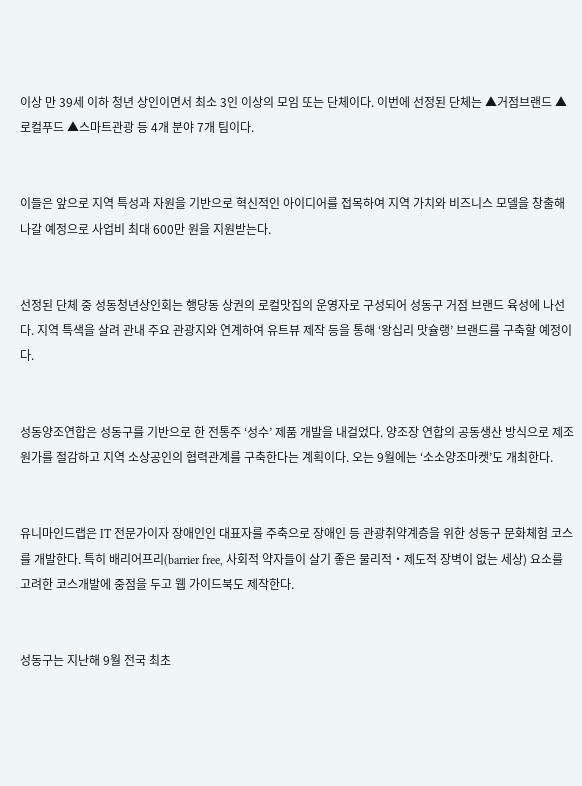이상 만 39세 이하 청년 상인이면서 최소 3인 이상의 모임 또는 단체이다. 이번에 선정된 단체는 ▲거점브랜드 ▲로컬푸드 ▲스마트관광 등 4개 분야 7개 팀이다.


이들은 앞으로 지역 특성과 자원을 기반으로 혁신적인 아이디어를 접목하여 지역 가치와 비즈니스 모델을 창출해 나갈 예정으로 사업비 최대 600만 원을 지원받는다.


선정된 단체 중 성동청년상인회는 행당동 상권의 로컬맛집의 운영자로 구성되어 성동구 거점 브랜드 육성에 나선다. 지역 특색을 살려 관내 주요 관광지와 연계하여 유트뷰 제작 등을 통해 ‘왕십리 맛슐랭’ 브랜드를 구축할 예정이다.


성동양조연합은 성동구를 기반으로 한 전통주 ‘성수’ 제품 개발을 내걸었다. 양조장 연합의 공동생산 방식으로 제조 원가를 절감하고 지역 소상공인의 협력관계를 구축한다는 계획이다. 오는 9월에는 ‘소소양조마켓’도 개최한다.


유니마인드랩은 IT 전문가이자 장애인인 대표자를 주축으로 장애인 등 관광취약계층을 위한 성동구 문화체험 코스를 개발한다. 특히 배리어프리(barrier free, 사회적 약자들이 살기 좋은 물리적‧제도적 장벽이 없는 세상) 요소를 고려한 코스개발에 중점을 두고 웹 가이드북도 제작한다.


성동구는 지난해 9월 전국 최초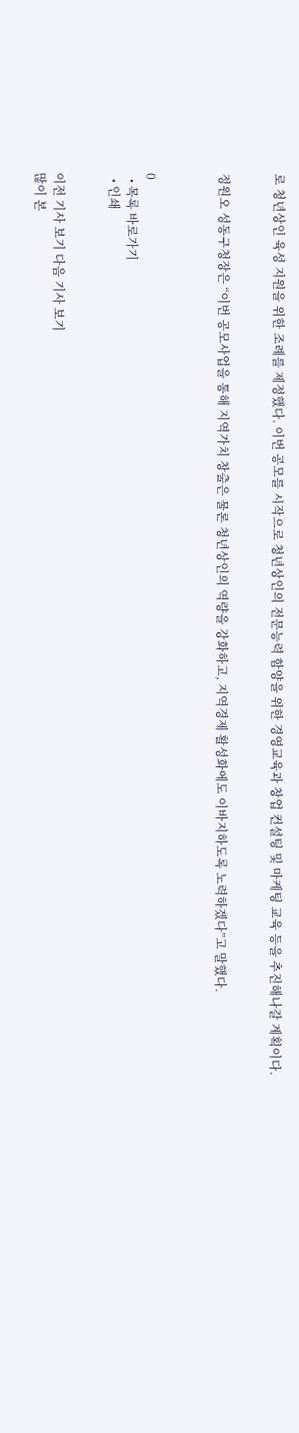로 청년상인 육성 지원을 위한 조례를 제정했다. 이번 공모를 시작으로 청년상인의 전문능력 함양을 위한 경영교육과 창업 컨설팅 및 마케팅 교육 등을 추진해나갈 계획이다.


정원오 성동구청장은 “이번 공모사업을 통해 지역가치 창출은 물론 청년상인의 역량을 강화하고, 지역경제 활성화에도 이바지하도록 노력하겠다”고 말했다.



0
  • 목록 바로가기
  • 인쇄


이전 기사 보기 다음 기사 보기
많이 본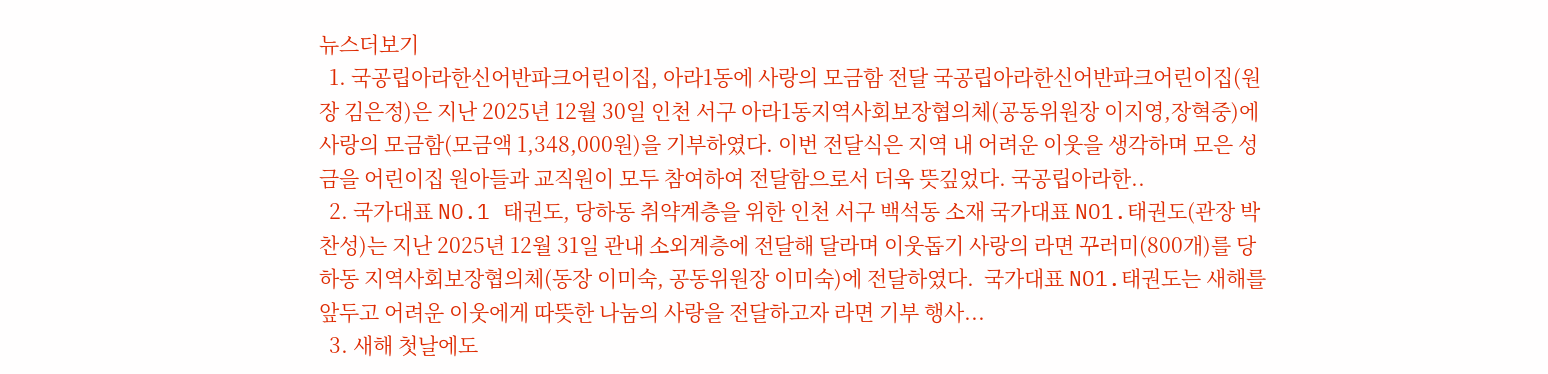뉴스더보기
  1. 국공립아라한신어반파크어린이집, 아라1동에 사랑의 모금함 전달 국공립아라한신어반파크어린이집(원장 김은정)은 지난 2025년 12월 30일 인천 서구 아라1동지역사회보장협의체(공동위원장 이지영,장혁중)에 사랑의 모금함(모금액 1,348,000원)을 기부하였다. 이번 전달식은 지역 내 어려운 이웃을 생각하며 모은 성금을 어린이집 원아들과 교직원이 모두 참여하여 전달함으로서 더욱 뜻깊었다. 국공립아라한..
  2. 국가대표 NO.1 태권도, 당하동 취약계층을 위한 인천 서구 백석동 소재 국가대표 NO1.태권도(관장 박찬성)는 지난 2025년 12월 31일 관내 소외계층에 전달해 달라며 이웃돕기 사랑의 라면 꾸러미(800개)를 당하동 지역사회보장협의체(동장 이미숙, 공동위원장 이미숙)에 전달하였다.  국가대표 NO1.태권도는 새해를 앞두고 어려운 이웃에게 따뜻한 나눔의 사랑을 전달하고자 라면 기부 행사...
  3. 새해 첫날에도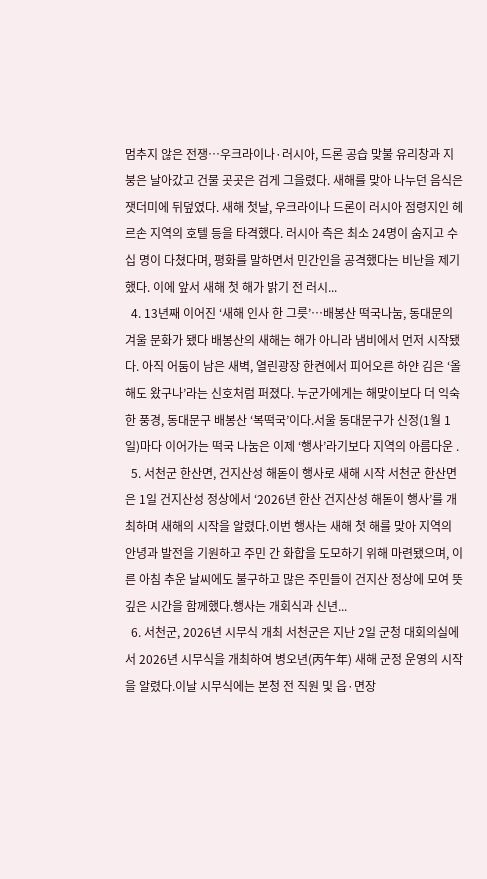멈추지 않은 전쟁…우크라이나·러시아, 드론 공습 맞불 유리창과 지붕은 날아갔고 건물 곳곳은 검게 그을렸다. 새해를 맞아 나누던 음식은 잿더미에 뒤덮였다. 새해 첫날, 우크라이나 드론이 러시아 점령지인 헤르손 지역의 호텔 등을 타격했다. 러시아 측은 최소 24명이 숨지고 수십 명이 다쳤다며, 평화를 말하면서 민간인을 공격했다는 비난을 제기했다. 이에 앞서 새해 첫 해가 밝기 전 러시...
  4. 13년째 이어진 ‘새해 인사 한 그릇’…배봉산 떡국나눔, 동대문의 겨울 문화가 됐다 배봉산의 새해는 해가 아니라 냄비에서 먼저 시작됐다. 아직 어둠이 남은 새벽, 열린광장 한켠에서 피어오른 하얀 김은 ‘올해도 왔구나’라는 신호처럼 퍼졌다. 누군가에게는 해맞이보다 더 익숙한 풍경, 동대문구 배봉산 ‘복떡국’이다.서울 동대문구가 신정(1월 1일)마다 이어가는 떡국 나눔은 이제 ‘행사’라기보다 지역의 아름다운 .
  5. 서천군 한산면, 건지산성 해돋이 행사로 새해 시작 서천군 한산면은 1일 건지산성 정상에서 ‘2026년 한산 건지산성 해돋이 행사’를 개최하며 새해의 시작을 알렸다.이번 행사는 새해 첫 해를 맞아 지역의 안녕과 발전을 기원하고 주민 간 화합을 도모하기 위해 마련됐으며, 이른 아침 추운 날씨에도 불구하고 많은 주민들이 건지산 정상에 모여 뜻깊은 시간을 함께했다.행사는 개회식과 신년...
  6. 서천군, 2026년 시무식 개최 서천군은 지난 2일 군청 대회의실에서 2026년 시무식을 개최하여 병오년(丙午年) 새해 군정 운영의 시작을 알렸다.이날 시무식에는 본청 전 직원 및 읍·면장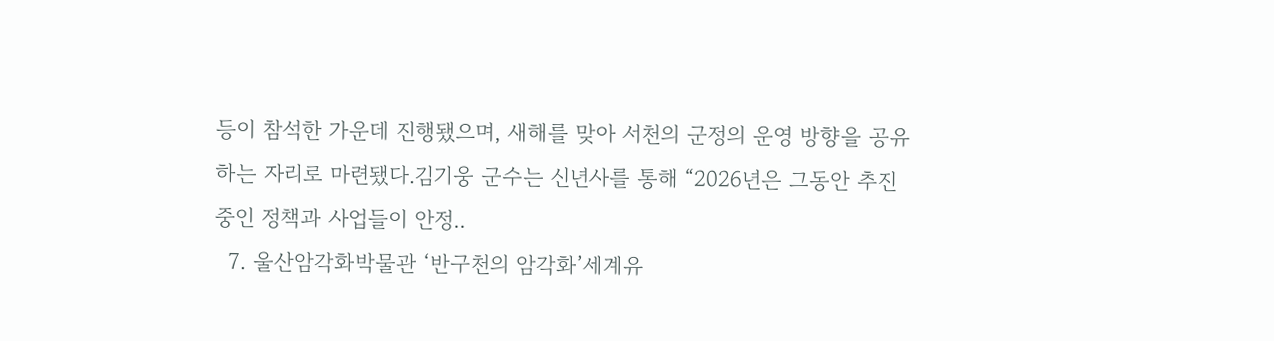등이 참석한 가운데 진행됐으며, 새해를 맞아 서천의 군정의 운영 방향을 공유하는 자리로 마련됐다.김기웅 군수는 신년사를 통해 “2026년은 그동안 추진 중인 정책과 사업들이 안정..
  7. 울산암각화박물관 ‘반구천의 암각화’세계유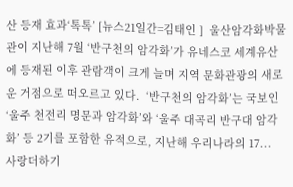산 등재 효과‘톡톡’ [뉴스21일간=김태인 ]  울산암각화박물관이 지난해 7월 ‘반구천의 암각화’가 유네스코 세계유산에 등재된 이후 관람객이 크게 늘며 지역 문화관광의 새로운 거점으로 떠오르고 있다.  ‘반구천의 암각화’는 국보인 ‘울주 천전리 명문과 암각화’와 ‘울주 대곡리 반구대 암각화’ 등 2기를 포함한 유적으로, 지난해 우리나라의 17...
사랑더하기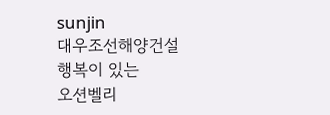sunjin
대우조선해양건설
행복이 있는
오션벨리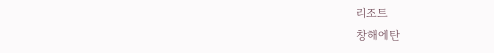리조트
창해에탄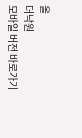올
더낙원
모바일 버전 바로가기